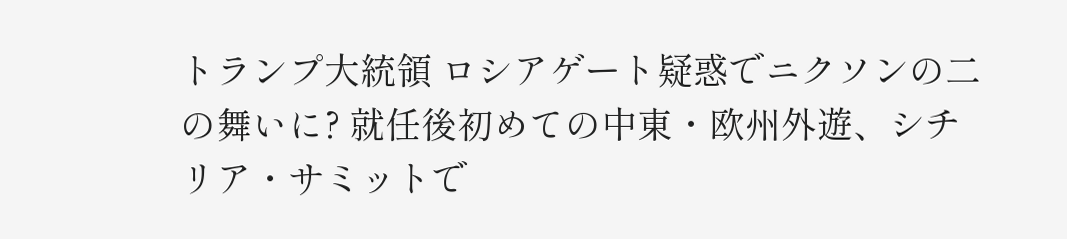トランプ大統領 ロシアゲート疑惑でニクソンの二の舞いに? 就任後初めての中東・欧州外遊、シチリア・サミットで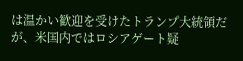は温かい歓迎を受けたトランプ大統領だが、米国内ではロシアゲート疑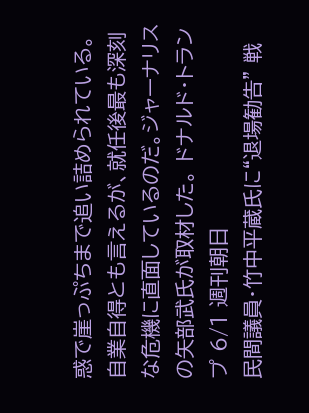惑で崖っぷちまで追い詰められている。自業自得とも言えるが、就任後最も深刻な危機に直面しているのだ。ジャーナリスの矢部武氏が取材した。 ドナルド・トランプ 6/1 週刊朝日
民間議員・竹中平蔵氏に“退場勧告” 戦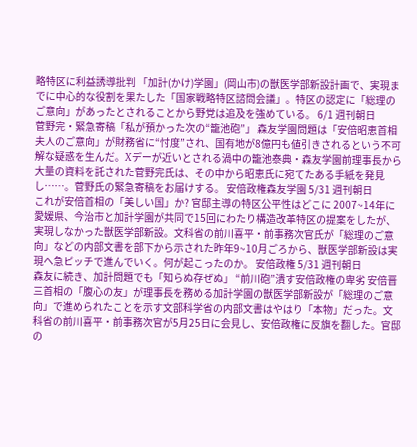略特区に利益誘導批判 「加計(かけ)学園」(岡山市)の獣医学部新設計画で、実現までに中心的な役割を果たした「国家戦略特区諮問会議」。特区の認定に「総理のご意向」があったとされることから野党は追及を強めている。 6/1 週刊朝日
菅野完・緊急寄稿「私が預かった次の“籠池砲”」 森友学園問題は「安倍昭恵首相夫人のご意向」が財務省に“忖度”され、国有地が8億円も値引きされるという不可解な疑惑を生んだ。Xデーが近いとされる渦中の籠池泰典・森友学園前理事長から大量の資料を託された菅野完氏は、その中から昭恵氏に宛てたある手紙を発見し……。菅野氏の緊急寄稿をお届けする。 安倍政権森友学園 5/31 週刊朝日
これが安倍首相の「美しい国」か? 官邸主導の特区公平性はどこに 2007~14年に愛媛県、今治市と加計学園が共同で15回にわたり構造改革特区の提案をしたが、実現しなかった獣医学部新設。文科省の前川喜平・前事務次官氏が「総理のご意向」などの内部文書を部下から示された昨年9~10月ごろから、獣医学部新設は実現へ急ピッチで進んでいく。何が起こったのか。 安倍政権 5/31 週刊朝日
森友に続き、加計問題でも「知らぬ存ぜぬ」 “前川砲”潰す安倍政権の卑劣 安倍晋三首相の「腹心の友」が理事長を務める加計学園の獣医学部新設が「総理のご意向」で進められたことを示す文部科学省の内部文書はやはり「本物」だった。文科省の前川喜平・前事務次官が5月25日に会見し、安倍政権に反旗を翻した。官邸の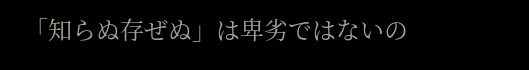「知らぬ存ぜぬ」は卑劣ではないの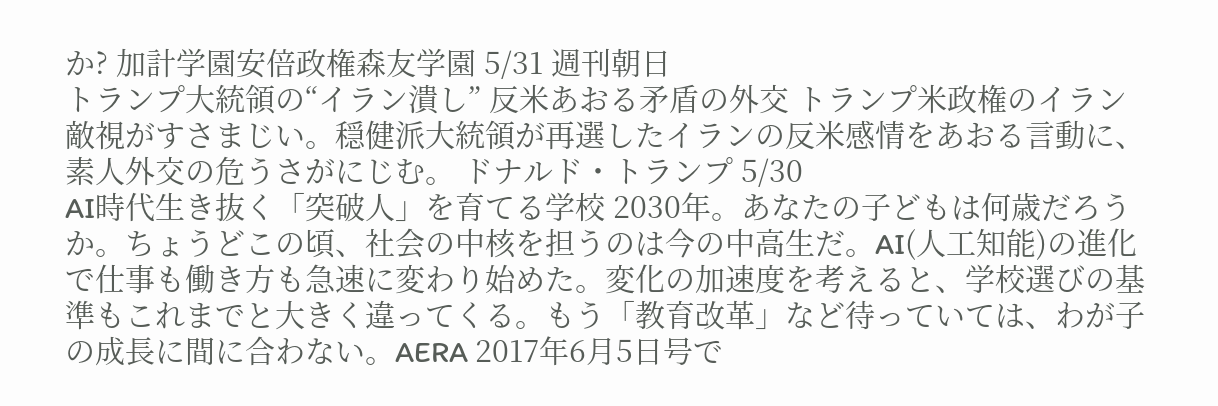か? 加計学園安倍政権森友学園 5/31 週刊朝日
トランプ大統領の“イラン潰し” 反米あおる矛盾の外交 トランプ米政権のイラン敵視がすさまじい。穏健派大統領が再選したイランの反米感情をあおる言動に、素人外交の危うさがにじむ。 ドナルド・トランプ 5/30
AI時代生き抜く「突破人」を育てる学校 2030年。あなたの子どもは何歳だろうか。ちょうどこの頃、社会の中核を担うのは今の中高生だ。AI(人工知能)の進化で仕事も働き方も急速に変わり始めた。変化の加速度を考えると、学校選びの基準もこれまでと大きく違ってくる。もう「教育改革」など待っていては、わが子の成長に間に合わない。AERA 2017年6月5日号で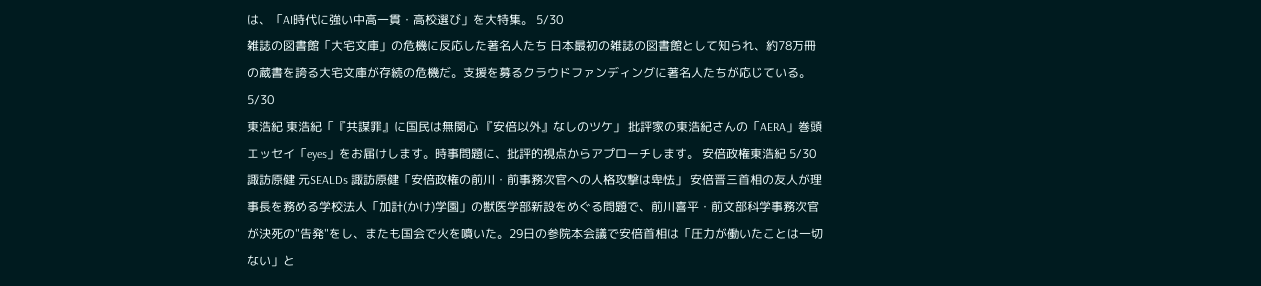は、「AI時代に強い中高一貫・高校選び」を大特集。 5/30
雑誌の図書館「大宅文庫」の危機に反応した著名人たち 日本最初の雑誌の図書館として知られ、約78万冊の蔵書を誇る大宅文庫が存続の危機だ。支援を募るクラウドファンディングに著名人たちが応じている。 5/30
東浩紀 東浩紀「『共謀罪』に国民は無関心 『安倍以外』なしのツケ」 批評家の東浩紀さんの「AERA」巻頭エッセイ「eyes」をお届けします。時事問題に、批評的視点からアプローチします。 安倍政権東浩紀 5/30
諏訪原健 元SEALDs 諏訪原健「安倍政権の前川・前事務次官への人格攻撃は卑怯」 安倍晋三首相の友人が理事長を務める学校法人「加計(かけ)学園」の獣医学部新設をめぐる問題で、前川喜平・前文部科学事務次官が決死の"告発"をし、またも国会で火を噴いた。29日の参院本会議で安倍首相は「圧力が働いたことは一切ない」と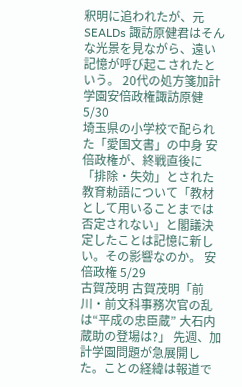釈明に追われたが、元SEALDs 諏訪原健君はそんな光景を見ながら、遠い記憶が呼び起こされたという。 20代の処方箋加計学園安倍政権諏訪原健 5/30
埼玉県の小学校で配られた「愛国文書」の中身 安倍政権が、終戦直後に「排除・失効」とされた教育勅語について「教材として用いることまでは否定されない」と閣議決定したことは記憶に新しい。その影響なのか。 安倍政権 5/29
古賀茂明 古賀茂明「前川・前文科事務次官の乱は“平成の忠臣蔵” 大石内蔵助の登場は?」 先週、加計学園問題が急展開した。ことの経緯は報道で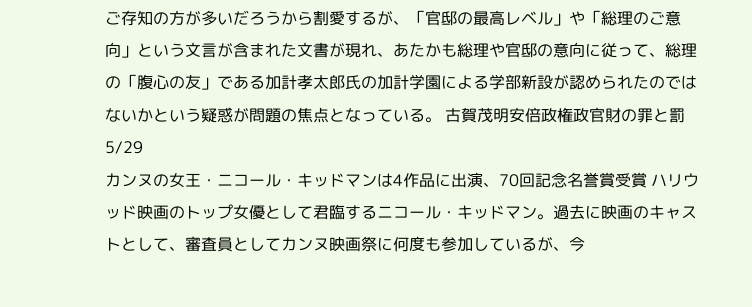ご存知の方が多いだろうから割愛するが、「官邸の最高レベル」や「総理のご意向」という文言が含まれた文書が現れ、あたかも総理や官邸の意向に従って、総理の「腹心の友」である加計孝太郎氏の加計学園による学部新設が認められたのではないかという疑惑が問題の焦点となっている。 古賀茂明安倍政権政官財の罪と罰 5/29
カンヌの女王・ニコール・キッドマンは4作品に出演、70回記念名誉賞受賞 ハリウッド映画のトップ女優として君臨するニコール・キッドマン。過去に映画のキャストとして、審査員としてカンヌ映画祭に何度も参加しているが、今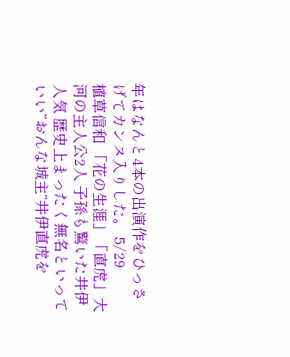年はなんと4本の出演作をひっさげてカンヌ入りした。 5/29
植草信和 「花の生涯」「直虎」大河の主人公2人 子孫も驚いた井伊人気 歴史上まったく無名といっていい“おんな城主”井伊直虎を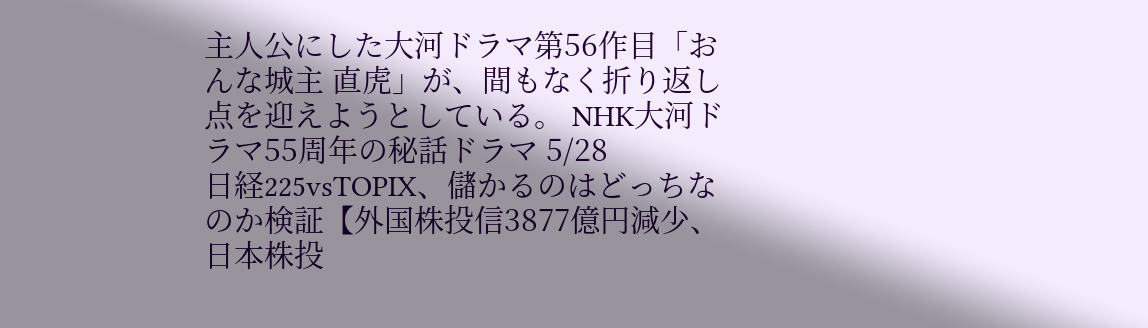主人公にした大河ドラマ第56作目「おんな城主 直虎」が、間もなく折り返し点を迎えようとしている。 NHK大河ドラマ55周年の秘話ドラマ 5/28
日経225vsTOPIX、儲かるのはどっちなのか検証【外国株投信3877億円減少、日本株投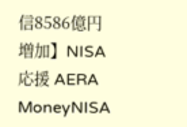信8586億円増加】NISA応援 AERA MoneyNISA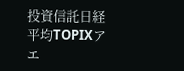投資信託日経平均TOPIXアエ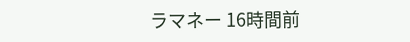ラマネー 16時間前